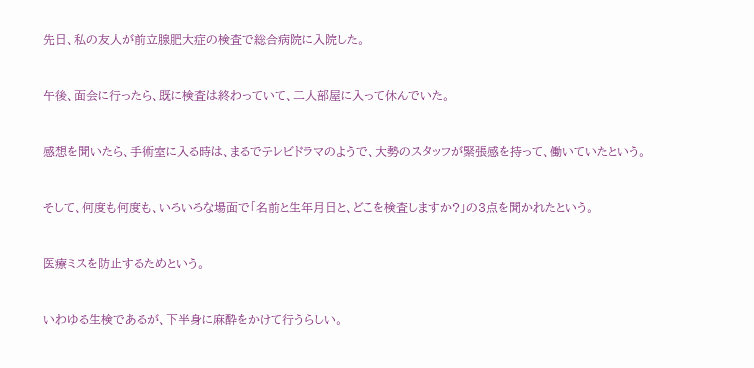先日、私の友人が前立腺肥大症の検査で総合病院に入院した。



午後、面会に行ったら、既に検査は終わっていて、二人部屋に入って休んでいた。



感想を聞いたら、手術室に入る時は、まるでテレビドラマのようで、大勢のスタッフが緊張感を持って、働いていたという。



そして、何度も何度も、いろいろな場面で「名前と生年月日と、どこを検査しますか?」の3点を聞かれたという。



医療ミスを防止するためという。



いわゆる生検であるが、下半身に麻酔をかけて行うらしい。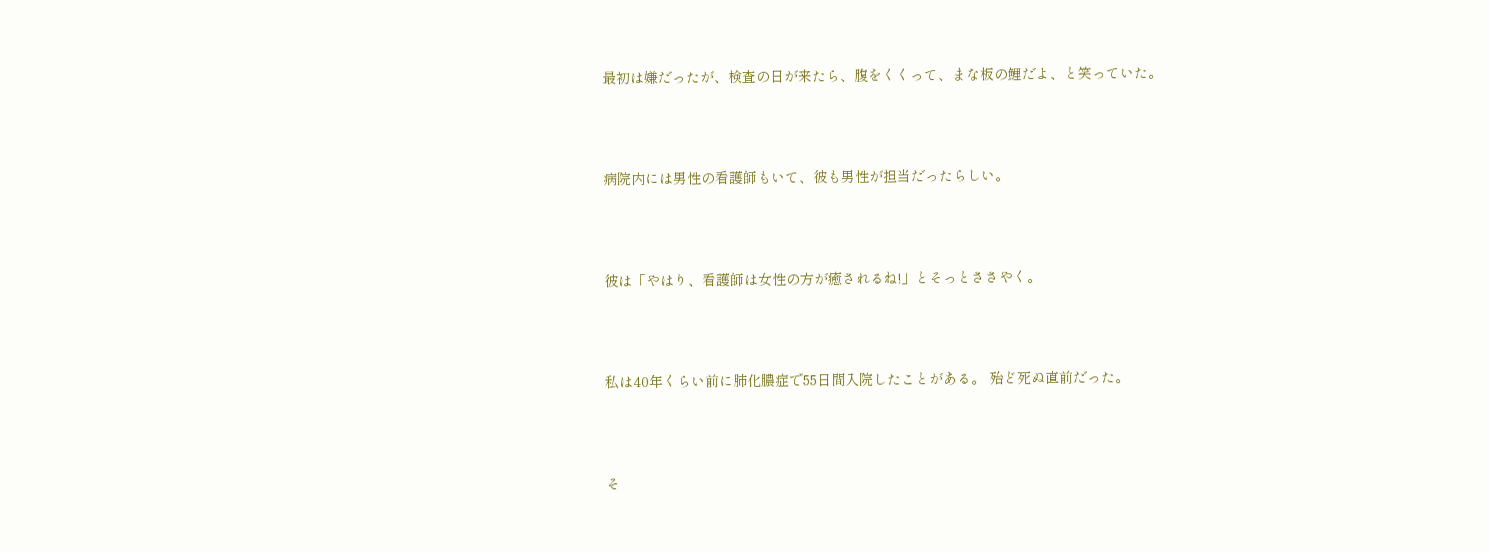最初は嫌だったが、検査の日が来たら、腹をくくって、まな板の鯉だよ、と笑っていた。



病院内には男性の看護師もいて、彼も男性が担当だったらしい。



彼は「やはり、看護師は女性の方が癒されるね!」とそっとささやく。



私は40年くらい前に肺化膿症で55日間入院したことがある。 殆ど死ぬ直前だった。



そ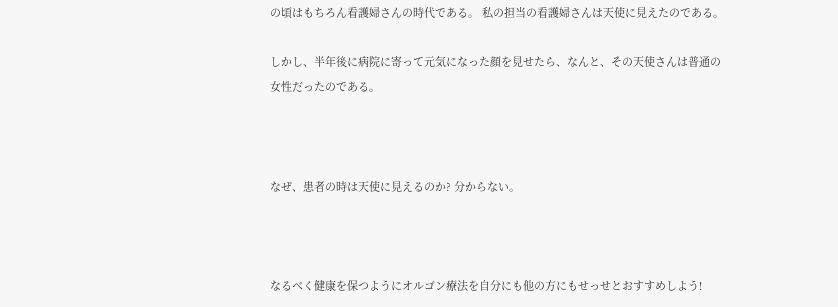の頃はもちろん看護婦さんの時代である。 私の担当の看護婦さんは天使に見えたのである。

しかし、半年後に病院に寄って元気になった顔を見せたら、なんと、その天使さんは普通の女性だったのである。



なぜ、患者の時は天使に見えるのか? 分からない。



なるべく健康を保つようにオルゴン療法を自分にも他の方にもせっせとおすすめしよう!